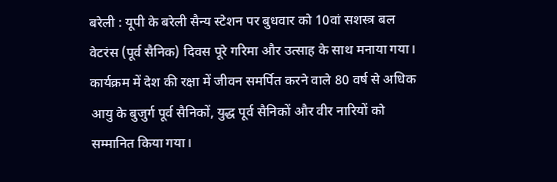बरेली : यूपी के बरेली सैन्य स्टेशन पर बुधवार को 10वां सशस्त्र बल वेटरंस (पूर्व सैनिक) दिवस पूरे गरिमा और उत्साह के साथ मनाया गया। कार्यक्रम में देश की रक्षा में जीवन समर्पित करने वाले 80 वर्ष से अधिक आयु के बुजुर्ग पूर्व सैनिकों, युद्ध पूर्व सैनिकों और वीर नारियों को सम्मानित किया गया।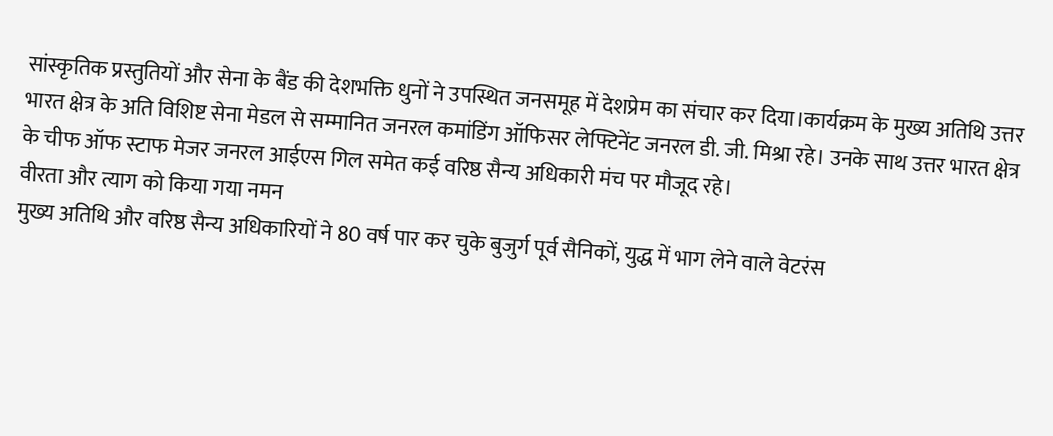सांस्कृतिक प्रस्तुतियों और सेना के बैंड की देशभक्ति धुनों ने उपस्थित जनसमूह में देशप्रेम का संचार कर दिया।कार्यक्रम के मुख्य अतिथि उत्तर भारत क्षेत्र के अति विशिष्ट सेना मेडल से सम्मानित जनरल कमांडिंग ऑफिसर लेफ्टिनेंट जनरल डी. जी. मिश्रा रहे। उनके साथ उत्तर भारत क्षेत्र के चीफ ऑफ स्टाफ मेजर जनरल आईएस गिल समेत कई वरिष्ठ सैन्य अधिकारी मंच पर मौजूद रहे।
वीरता और त्याग को किया गया नमन
मुख्य अतिथि और वरिष्ठ सैन्य अधिकारियों ने 80 वर्ष पार कर चुके बुजुर्ग पूर्व सैनिकों, युद्ध में भाग लेने वाले वेटरंस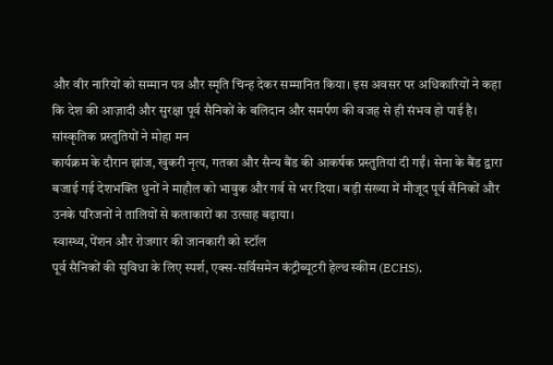और वीर नारियों को सम्मान पत्र और स्मृति चिन्ह देकर सम्मानित किया। इस अवसर पर अधिकारियों ने कहा कि देश की आज़ादी और सुरक्षा पूर्व सैनिकों के बलिदान और समर्पण की वजह से ही संभव हो पाई है।
सांस्कृतिक प्रस्तुतियों ने मोहा मन
कार्यक्रम के दौरान झांज, खुकरी नृत्य, गतका और सैन्य बैंड की आकर्षक प्रस्तुतियां दी गईं। सेना के बैंड द्वारा बजाई गई देशभक्ति धुनों ने माहौल को भावुक और गर्व से भर दिया। बड़ी संख्या में मौजूद पूर्व सैनिकों और उनके परिजनों ने तालियों से कलाकारों का उत्साह बढ़ाया।
स्वास्थ्य, पेंशन और रोजगार की जानकारी को स्टॉल
पूर्व सैनिकों की सुविधा के लिए स्पर्श, एक्स-सर्विसमेन कंट्रीब्यूटरी हेल्थ स्कीम (ECHS),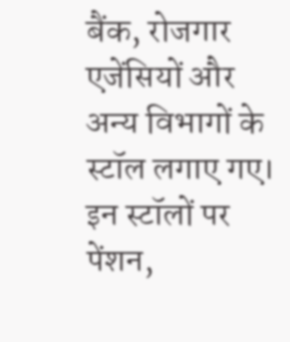बैंक, रोजगार एजेंसियों और अन्य विभागों के स्टॉल लगाए गए। इन स्टॉलों पर पेंशन,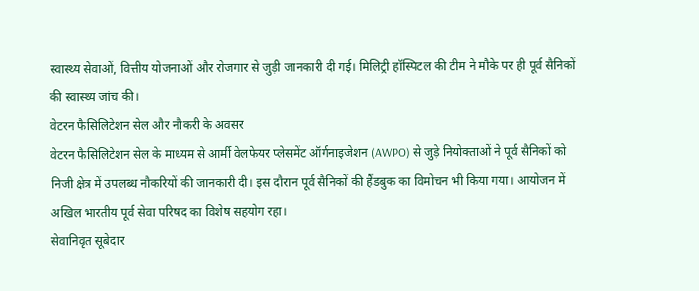स्वास्थ्य सेवाओं, वित्तीय योजनाओं और रोजगार से जुड़ी जानकारी दी गई। मिलिट्री हॉस्पिटल की टीम ने मौके पर ही पूर्व सैनिकों की स्वास्थ्य जांच की।
वेटरन फैसिलिटेशन सेल और नौकरी के अवसर
वेटरन फैसिलिटेशन सेल के माध्यम से आर्मी वेलफेयर प्लेसमेंट ऑर्गनाइजेशन (AWPO) से जुड़े नियोक्ताओं ने पूर्व सैनिकों को निजी क्षेत्र में उपलब्ध नौकरियों की जानकारी दी। इस दौरान पूर्व सैनिकों की हैंडबुक का विमोचन भी किया गया। आयोजन में अखिल भारतीय पूर्व सेवा परिषद का विशेष सहयोग रहा।
सेवानिवृत सूबेदार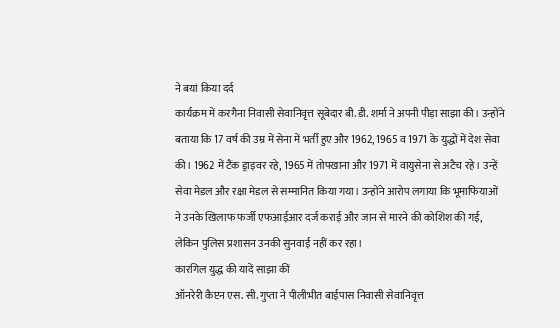ने बयां किया दर्द
कार्यक्रम में करगैना निवासी सेवानिवृत्त सूबेदार बी. डी. शर्मा ने अपनी पीड़ा साझा की। उन्होंने बताया कि 17 वर्ष की उम्र में सेना में भर्ती हुए और 1962, 1965 व 1971 के युद्धों में देश सेवा की। 1962 में टैंक ड्राइवर रहे, 1965 में तोपखाना और 1971 में वायुसेना से अटैच रहे। उन्हें सेवा मेडल और रक्षा मेडल से सम्मानित किया गया। उन्होंने आरोप लगाया कि भूमाफियाओं ने उनके खिलाफ फर्जी एफआईआर दर्ज कराई और जान से मारने की कोशिश की गई, लेकिन पुलिस प्रशासन उनकी सुनवाई नहीं कर रहा।
कारगिल युद्ध की यादें साझा कीं
ऑनरेरी कैप्टन एस. सी. गुप्ता ने पीलीभीत बाईपास निवासी सेवानिवृत्त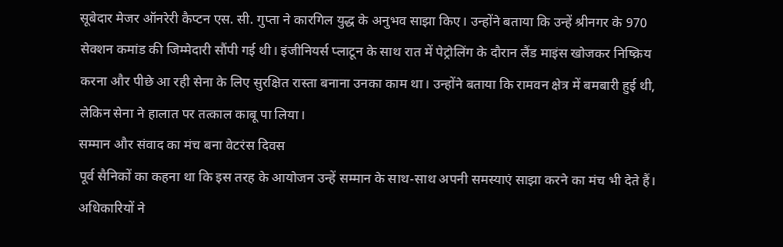सूबेदार मेजर ऑनरेरी कैप्टन एस. सी. गुप्ता ने कारगिल युद्ध के अनुभव साझा किए। उन्होंने बताया कि उन्हें श्रीनगर के 970 सेक्शन कमांड की जिम्मेदारी सौंपी गई थी। इंजीनियर्स प्लाटून के साथ रात में पेट्रोलिंग के दौरान लैंड माइंस खोजकर निष्क्रिय करना और पीछे आ रही सेना के लिए सुरक्षित रास्ता बनाना उनका काम था। उन्होंने बताया कि रामवन क्षेत्र में बमबारी हुई थी, लेकिन सेना ने हालात पर तत्काल काबू पा लिया।
सम्मान और संवाद का मंच बना वेटरंस दिवस
पूर्व सैनिकों का कहना था कि इस तरह के आयोजन उन्हें सम्मान के साथ-साथ अपनी समस्याएं साझा करने का मंच भी देते हैं। अधिकारियों ने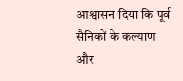आश्वासन दिया कि पूर्व सैनिकों के कल्याण और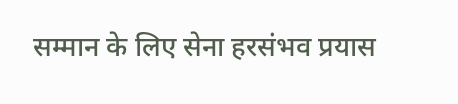सम्मान के लिए सेना हरसंभव प्रयास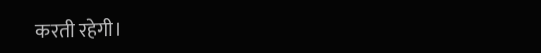करती रहेगी।